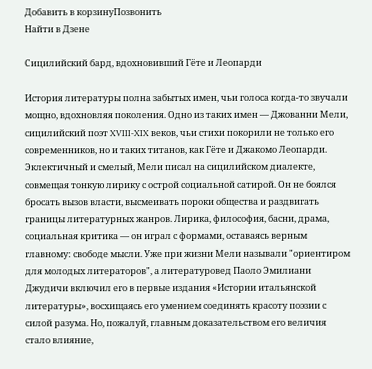Добавить в корзинуПозвонить
Найти в Дзене

Сицилийский бард, вдохновивший Гёте и Леопарди

История литературы полна забытых имен, чьи голоса когда-то звучали мощно, вдохновляя поколения. Одно из таких имен — Джованни Мели, сицилийский поэт XVIII-XIX веков, чьи стихи покорили не только его современников, но и таких титанов, как Гёте и Джакомо Леопарди. Эклектичный и смелый, Мели писал на сицилийском диалекте, совмещая тонкую лирику с острой социальной сатирой. Он не боялся бросать вызов власти, высмеивать пороки общества и раздвигать границы литературных жанров. Лирика, философия, басни, драма, социальная критика — он играл с формами, оставаясь верным главному: свободе мысли. Уже при жизни Мели называли "ориентиром для молодых литераторов", а литературовед Паоло Эмилиани Джудичи включил его в первые издания «Истории итальянской литературы», восхищаясь его умением соединять красоту поэзии с силой разума. Но, пожалуй, главным доказательством его величия стало влияние,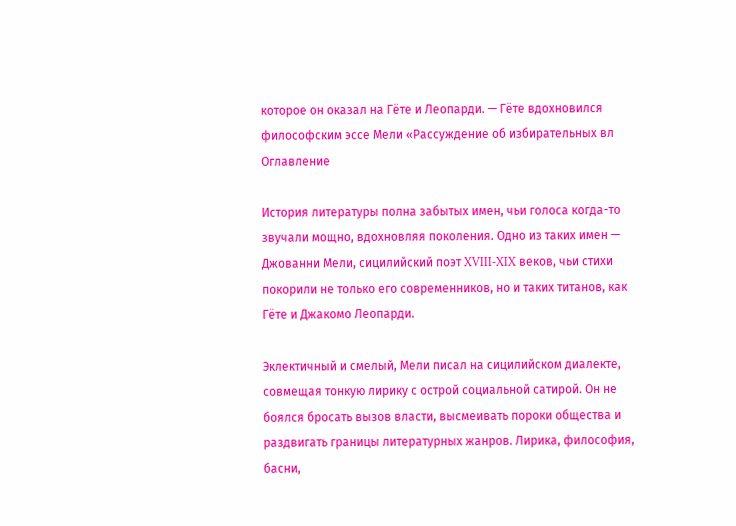которое он оказал на Гёте и Леопарди. — Гёте вдохновился философским эссе Мели «Рассуждение об избирательных вл
Оглавление

История литературы полна забытых имен, чьи голоса когда-то звучали мощно, вдохновляя поколения. Одно из таких имен — Джованни Мели, сицилийский поэт XVIII-XIX веков, чьи стихи покорили не только его современников, но и таких титанов, как Гёте и Джакомо Леопарди.

Эклектичный и смелый, Мели писал на сицилийском диалекте, совмещая тонкую лирику с острой социальной сатирой. Он не боялся бросать вызов власти, высмеивать пороки общества и раздвигать границы литературных жанров. Лирика, философия, басни,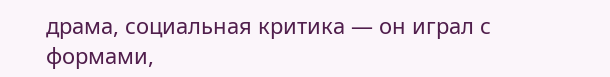драма, социальная критика — он играл с формами,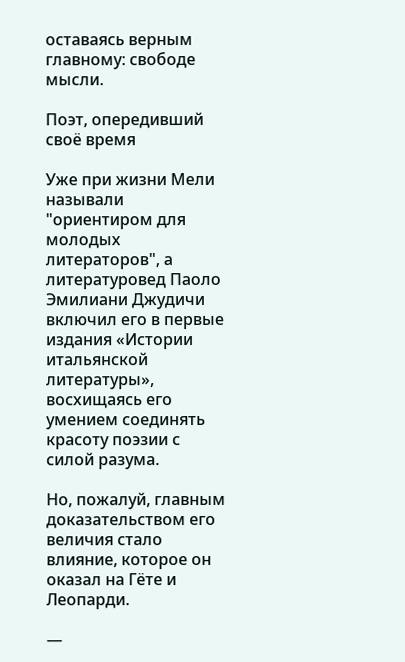оставаясь верным главному: свободе мысли.

Поэт, опередивший своё время

Уже при жизни Мели называли "ориентиром для молодых литераторов", а литературовед Паоло Эмилиани Джудичи включил его в первые издания «Истории итальянской литературы», восхищаясь его умением соединять красоту поэзии с силой разума.

Но, пожалуй, главным доказательством его величия стало влияние, которое он оказал на Гёте и Леопарди.

—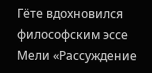Гёте вдохновился философским эссе Мели «Рассуждение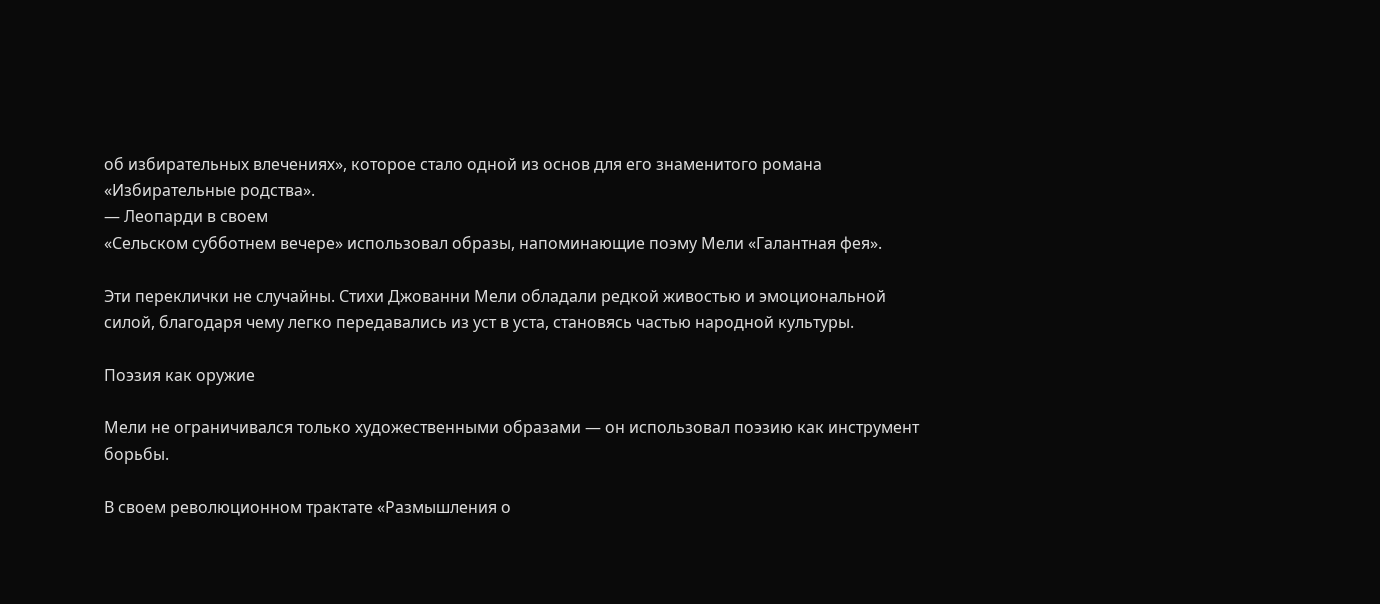об избирательных влечениях», которое стало одной из основ для его знаменитого романа «Избирательные родства».
— Леопарди в своем
«Сельском субботнем вечере» использовал образы, напоминающие поэму Мели «Галантная фея».

Эти переклички не случайны. Стихи Джованни Мели обладали редкой живостью и эмоциональной силой, благодаря чему легко передавались из уст в уста, становясь частью народной культуры.

Поэзия как оружие

Мели не ограничивался только художественными образами — он использовал поэзию как инструмент борьбы.

В своем революционном трактате «Размышления о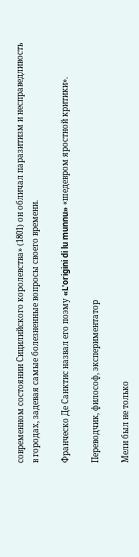современном состоянии Сицилийского королевства» (1801) он обличал паразитизм и несправедливость в городах, задевая самые болезненные вопросы своего времени.

Франческо Де Санктис назвал его поэму «L'origini di lu munnu» «шедевром яростной критики».

Переводчик, философ, экспериментатор

Мели был не только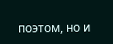поэтом, но и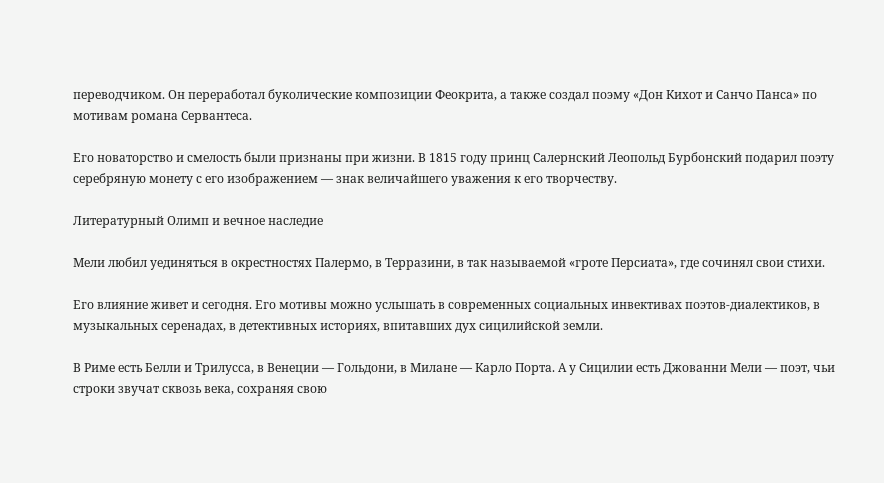переводчиком. Он переработал буколические композиции Феокрита, а также создал поэму «Дон Кихот и Санчо Панса» по мотивам романа Сервантеса.

Его новаторство и смелость были признаны при жизни. В 1815 году принц Салернский Леопольд Бурбонский подарил поэту серебряную монету с его изображением — знак величайшего уважения к его творчеству.

Литературный Олимп и вечное наследие

Мели любил уединяться в окрестностях Палермо, в Терразини, в так называемой «гроте Персиата», где сочинял свои стихи.

Его влияние живет и сегодня. Его мотивы можно услышать в современных социальных инвективах поэтов-диалектиков, в музыкальных серенадах, в детективных историях, впитавших дух сицилийской земли.

В Риме есть Белли и Трилусса, в Венеции — Гольдони, в Милане — Карло Порта. А у Сицилии есть Джованни Мели — поэт, чьи строки звучат сквозь века, сохраняя свою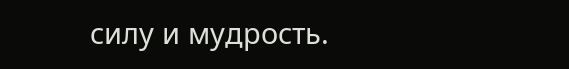силу и мудрость.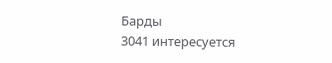Барды
3041 интересуется